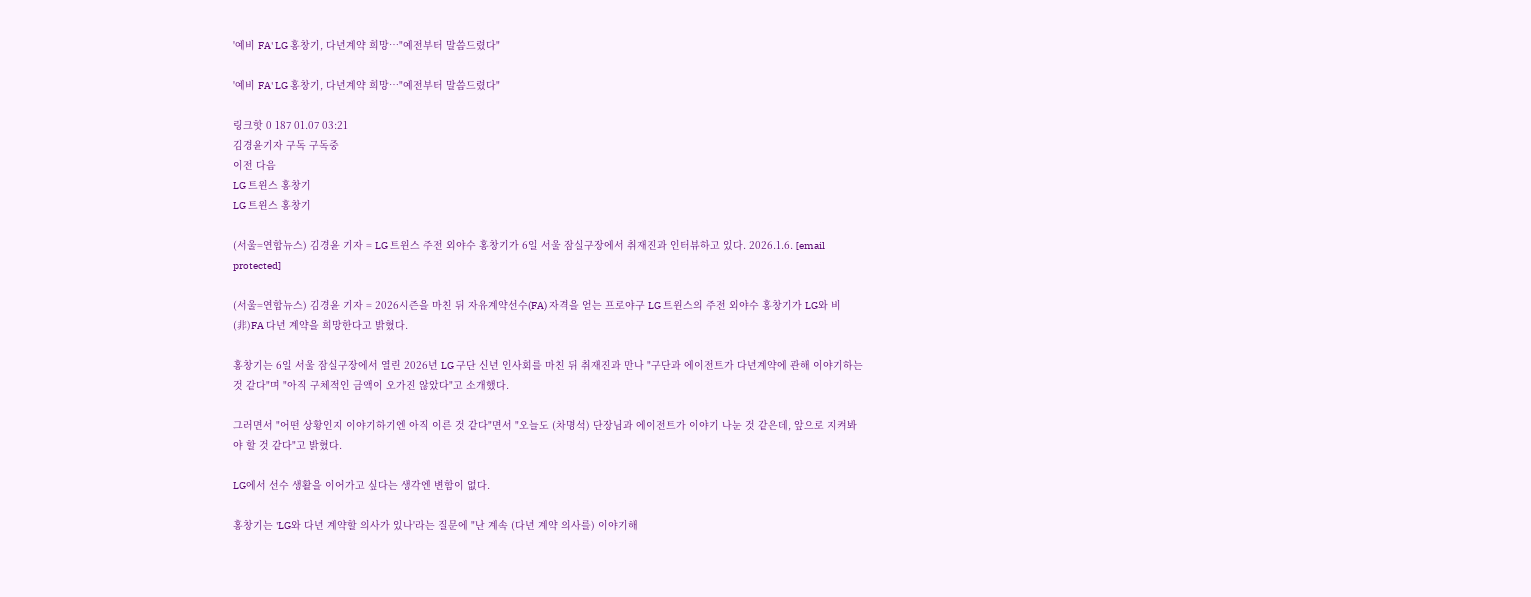'예비 FA' LG 홍창기, 다년계약 희망…"예전부터 말씀드렸다"

'예비 FA' LG 홍창기, 다년계약 희망…"예전부터 말씀드렸다"

링크핫 0 187 01.07 03:21
김경윤기자 구독 구독중
이전 다음
LG 트윈스 홍창기
LG 트윈스 홍창기

(서울=연합뉴스) 김경윤 기자 = LG 트윈스 주전 외야수 홍창기가 6일 서울 잠실구장에서 취재진과 인터뷰하고 있다. 2026.1.6. [email protected]

(서울=연합뉴스) 김경윤 기자 = 2026시즌을 마친 뒤 자유계약선수(FA) 자격을 얻는 프로야구 LG 트윈스의 주전 외야수 홍창기가 LG와 비(非)FA 다년 계약을 희망한다고 밝혔다.

홍창기는 6일 서울 잠실구장에서 열린 2026년 LG 구단 신년 인사회를 마친 뒤 취재진과 만나 "구단과 에이전트가 다년계약에 관해 이야기하는 것 같다"며 "아직 구체적인 금액이 오가진 않았다"고 소개했다.

그러면서 "어떤 상황인지 이야기하기엔 아직 이른 것 같다"면서 "오늘도 (차명석) 단장님과 에이전트가 이야기 나눈 것 같은데, 앞으로 지켜봐야 할 것 같다"고 밝혔다.

LG에서 선수 생활을 이어가고 싶다는 생각엔 변함이 없다.

홍창기는 'LG와 다년 계약할 의사가 있나'라는 질문에 "난 계속 (다년 계약 의사를) 이야기해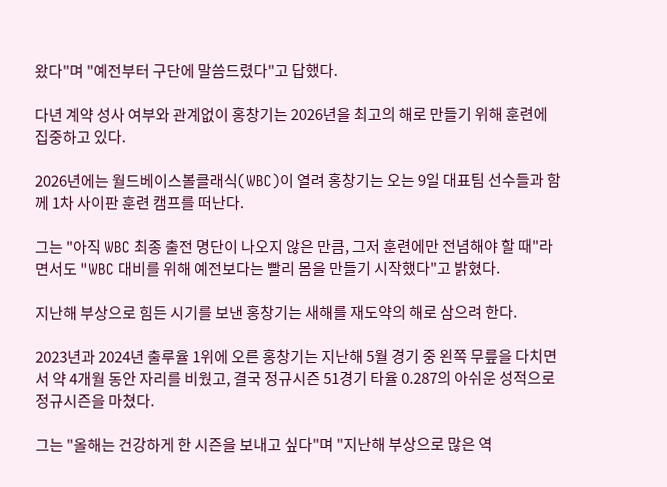왔다"며 "예전부터 구단에 말씀드렸다"고 답했다.

다년 계약 성사 여부와 관계없이 홍창기는 2026년을 최고의 해로 만들기 위해 훈련에 집중하고 있다.

2026년에는 월드베이스볼클래식(WBC)이 열려 홍창기는 오는 9일 대표팀 선수들과 함께 1차 사이판 훈련 캠프를 떠난다.

그는 "아직 WBC 최종 출전 명단이 나오지 않은 만큼, 그저 훈련에만 전념해야 할 때"라면서도 "WBC 대비를 위해 예전보다는 빨리 몸을 만들기 시작했다"고 밝혔다.

지난해 부상으로 힘든 시기를 보낸 홍창기는 새해를 재도약의 해로 삼으려 한다.

2023년과 2024년 출루율 1위에 오른 홍창기는 지난해 5월 경기 중 왼쪽 무릎을 다치면서 약 4개월 동안 자리를 비웠고, 결국 정규시즌 51경기 타율 0.287의 아쉬운 성적으로 정규시즌을 마쳤다.

그는 "올해는 건강하게 한 시즌을 보내고 싶다"며 "지난해 부상으로 많은 역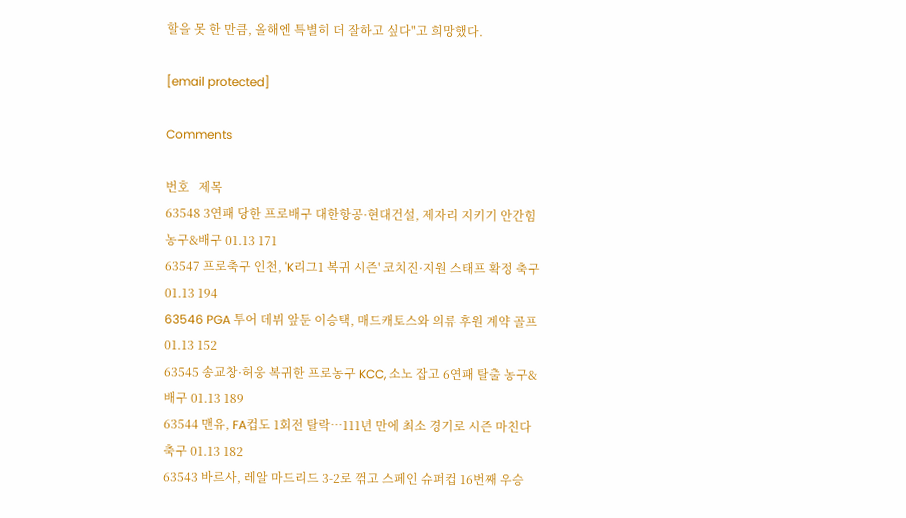할을 못 한 만큼, 올해엔 특별히 더 잘하고 싶다"고 희망했다.

[email protected]

Comments

번호   제목
63548 3연패 당한 프로배구 대한항공·현대건설, 제자리 지키기 안간힘 농구&배구 01.13 171
63547 프로축구 인천, 'K리그1 복귀 시즌' 코치진·지원 스태프 확정 축구 01.13 194
63546 PGA 투어 데뷔 앞둔 이승택, 매드캐토스와 의류 후원 계약 골프 01.13 152
63545 송교창·허웅 복귀한 프로농구 KCC, 소노 잡고 6연패 탈출 농구&배구 01.13 189
63544 맨유, FA컵도 1회전 탈락…111년 만에 최소 경기로 시즌 마친다 축구 01.13 182
63543 바르사, 레알 마드리드 3-2로 꺾고 스페인 슈퍼컵 16번째 우승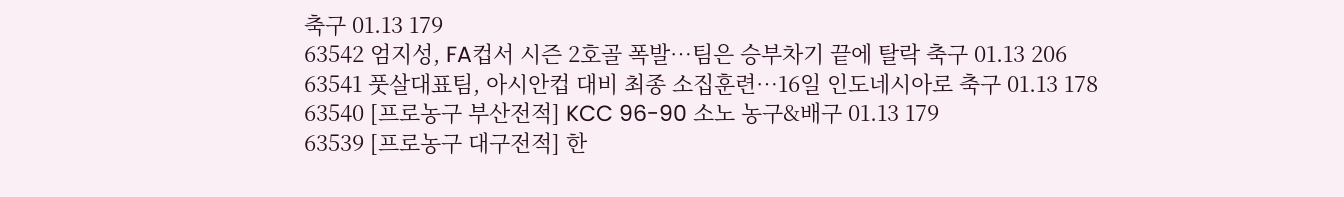축구 01.13 179
63542 엄지성, FA컵서 시즌 2호골 폭발…팀은 승부차기 끝에 탈락 축구 01.13 206
63541 풋살대표팀, 아시안컵 대비 최종 소집훈련…16일 인도네시아로 축구 01.13 178
63540 [프로농구 부산전적] KCC 96-90 소노 농구&배구 01.13 179
63539 [프로농구 대구전적] 한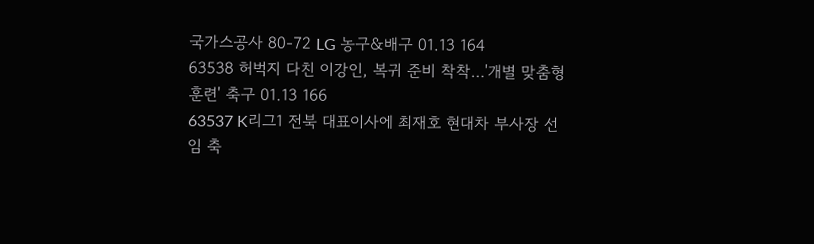국가스공사 80-72 LG 농구&배구 01.13 164
63538 허벅지 다친 이강인, 복귀 준비 착착…'개별 맞춤형 훈련' 축구 01.13 166
63537 K리그1 전북 대표이사에 최재호 현대차 부사장 선임 축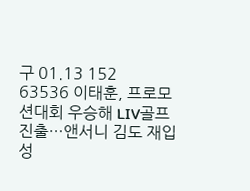구 01.13 152
63536 이태훈, 프로모션대회 우승해 LIV골프 진출…앤서니 김도 재입성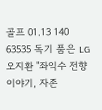골프 01.13 140
63535 독기 품은 LG 오지환 "좌익수 전향 이야기, 자존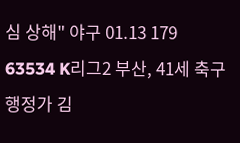심 상해" 야구 01.13 179
63534 K리그2 부산, 41세 축구 행정가 김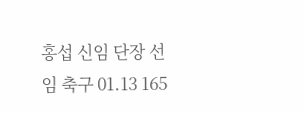홍섭 신임 단장 선임 축구 01.13 165